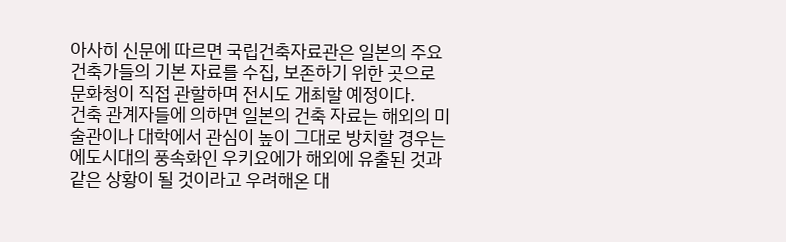아사히 신문에 따르면 국립건축자료관은 일본의 주요 건축가들의 기본 자료를 수집, 보존하기 위한 곳으로 문화청이 직접 관할하며 전시도 개최할 예정이다.
건축 관계자들에 의하면 일본의 건축 자료는 해외의 미술관이나 대학에서 관심이 높이 그대로 방치할 경우는 에도시대의 풍속화인 우키요에가 해외에 유출된 것과 같은 상황이 될 것이라고 우려해온 대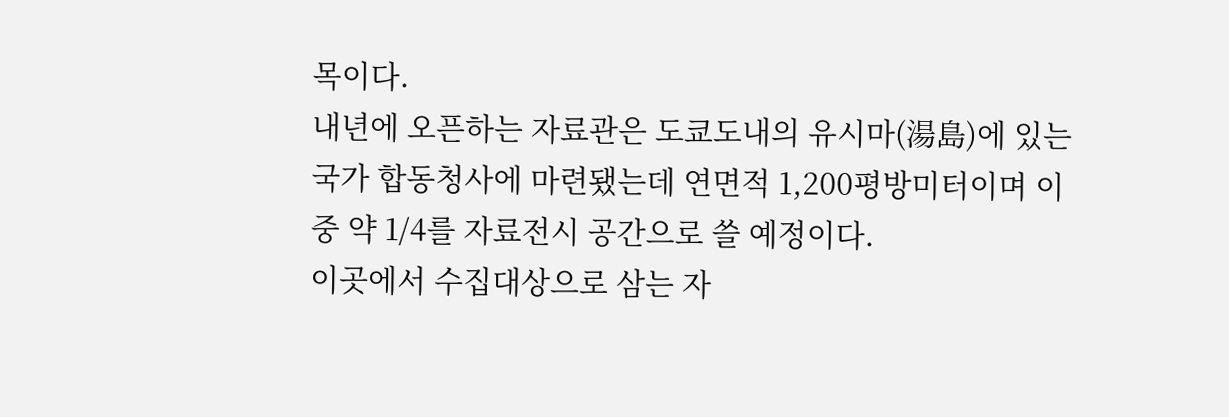목이다.
내년에 오픈하는 자료관은 도쿄도내의 유시마(湯島)에 있는 국가 합동청사에 마련됐는데 연면적 1,200평방미터이며 이 중 약 1/4를 자료전시 공간으로 쓸 예정이다.
이곳에서 수집대상으로 삼는 자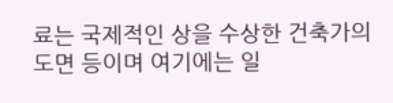료는 국제적인 상을 수상한 건축가의 도면 등이며 여기에는 일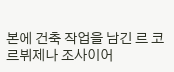본에 건축 작업을 남긴 르 코르뷔제나 조사이어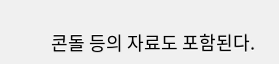콘돌 등의 자료도 포함된다.